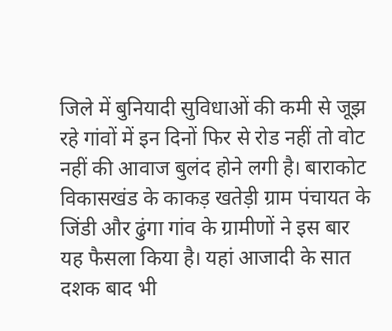जिले में बुनियादी सुविधाओं की कमी से जूझ रहे गांवों में इन दिनों फिर से रोड नहीं तो वोट नहीं की आवाज बुलंद होने लगी है। बाराकोट विकासखंड के काकड़ खतेड़ी ग्राम पंचायत के जिंडी और ढुंगा गांव के ग्रामीणों ने इस बार यह फैसला किया है। यहां आजादी के सात दशक बाद भी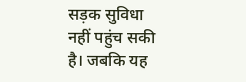सड़क सुविधा नहीं पहुंच सकी है। जबकि यह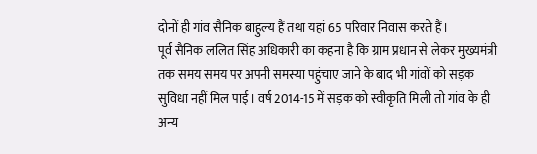दोनों ही गांव सैनिक बाहुल्य हैं तथा यहां 65 परिवार निवास करते हैं।
पूर्व सैनिक ललित सिंह अधिकारी का कहना है कि ग्राम प्रधान से लेकर मुख्यमंत्री तक समय समय पर अपनी समस्या पहुंचाए जाने के बाद भी गांवों को सड़क सुविधा नहीं मिल पाई। वर्ष 2014-15 में सड़क को स्वीकृति मिली तो गांव के ही अन्य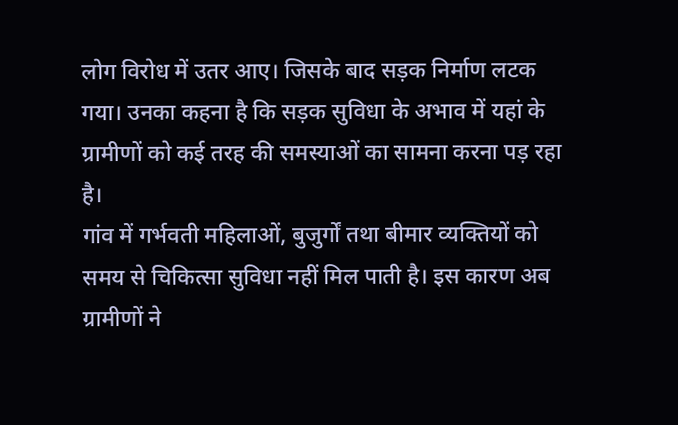लोग विरोध में उतर आए। जिसके बाद सड़क निर्माण लटक गया। उनका कहना है कि सड़क सुविधा के अभाव में यहां के ग्रामीणों को कई तरह की समस्याओं का सामना करना पड़ रहा है।
गांव में गर्भवती महिलाओं, बुजुर्गों तथा बीमार व्यक्तियों को समय से चिकित्सा सुविधा नहीं मिल पाती है। इस कारण अब ग्रामीणों ने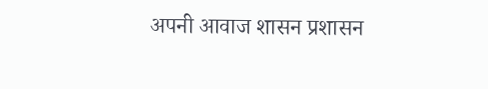अपनी आवाज शासन प्रशासन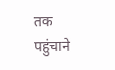तक पहुंचाने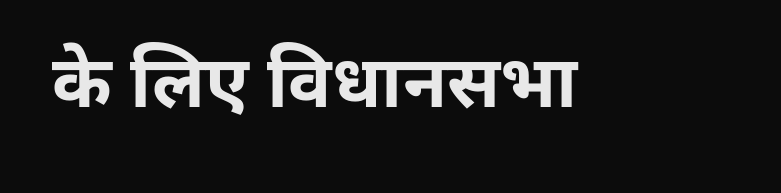के लिए विधानसभा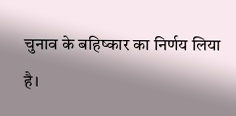चुनाव के बहिष्कार का निर्णय लिया है।